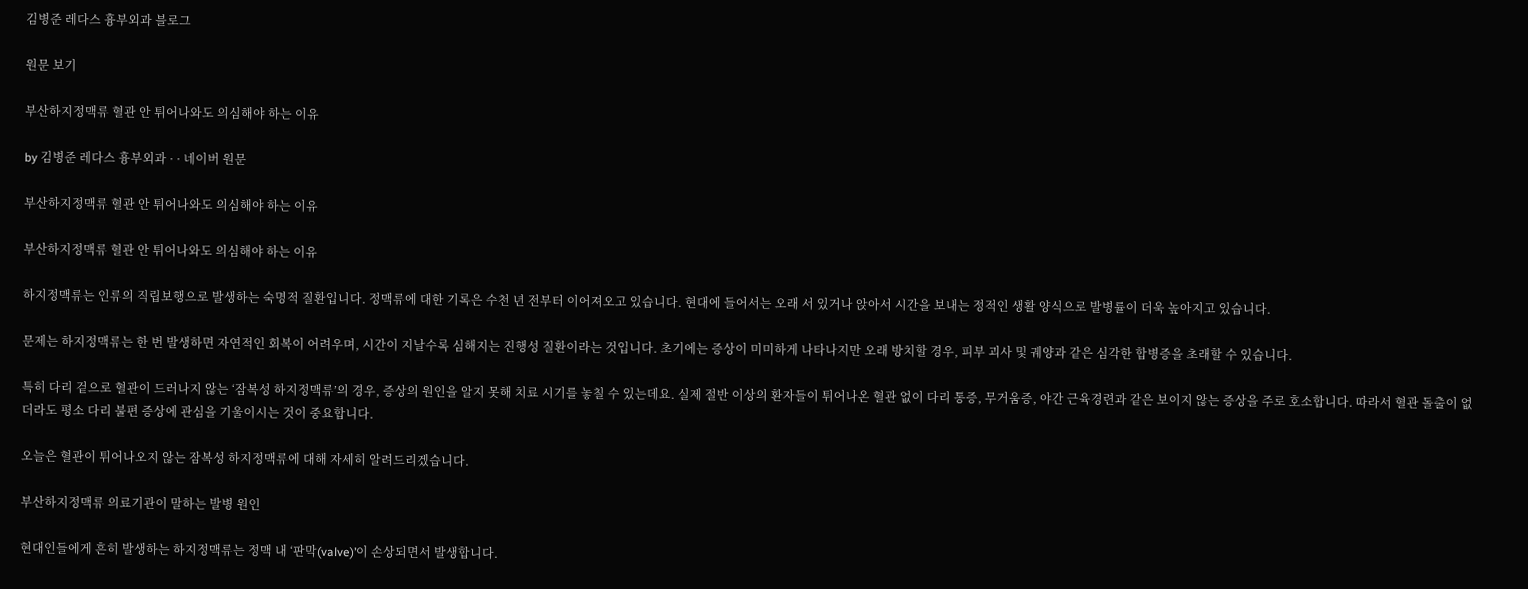김병준 레다스 흉부외과 블로그

원문 보기

부산하지정맥류 혈관 안 튀어나와도 의심해야 하는 이유

by 김병준 레다스 흉부외과 · · 네이버 원문

부산하지정맥류 혈관 안 튀어나와도 의심해야 하는 이유

부산하지정맥류 혈관 안 튀어나와도 의심해야 하는 이유

하지정맥류는 인류의 직립보행으로 발생하는 숙명적 질환입니다. 정맥류에 대한 기록은 수천 년 전부터 이어져오고 있습니다. 현대에 들어서는 오래 서 있거나 앉아서 시간을 보내는 정적인 생활 양식으로 발병률이 더욱 높아지고 있습니다.

문제는 하지정맥류는 한 번 발생하면 자연적인 회복이 어려우며, 시간이 지날수록 심해지는 진행성 질환이라는 것입니다. 초기에는 증상이 미미하게 나타나지만 오래 방치할 경우, 피부 괴사 및 궤양과 같은 심각한 합병증을 초래할 수 있습니다.

특히 다리 겉으로 혈관이 드러나지 않는 ‘잠복성 하지정맥류’의 경우, 증상의 원인을 알지 못해 치료 시기를 놓칠 수 있는데요. 실제 절반 이상의 환자들이 튀어나온 혈관 없이 다리 통증, 무거움증, 야간 근육경련과 같은 보이지 않는 증상을 주로 호소합니다. 따라서 혈관 돌출이 없더라도 평소 다리 불편 증상에 관심을 기울이시는 것이 중요합니다.

오늘은 혈관이 튀어나오지 않는 잠복성 하지정맥류에 대해 자세히 알려드리겠습니다.

부산하지정맥류 의료기관이 말하는 발병 원인

현대인들에게 흔히 발생하는 하지정맥류는 정맥 내 ‘판막(valve)’이 손상되면서 발생합니다.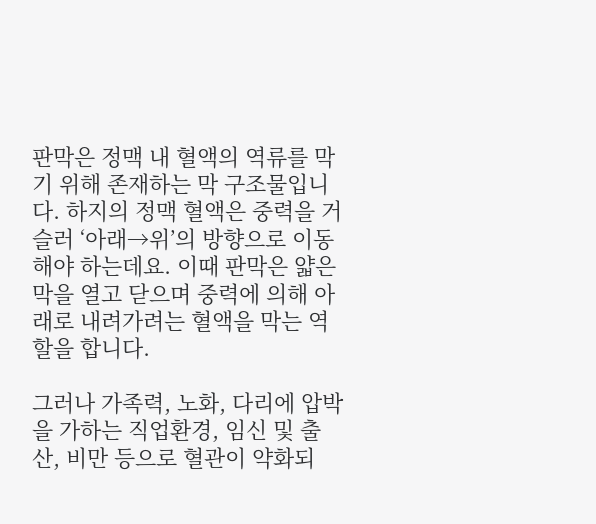판막은 정맥 내 혈액의 역류를 막기 위해 존재하는 막 구조물입니다. 하지의 정맥 혈액은 중력을 거슬러 ‘아래→위’의 방향으로 이동해야 하는데요. 이때 판막은 얇은 막을 열고 닫으며 중력에 의해 아래로 내려가려는 혈액을 막는 역할을 합니다.

그러나 가족력, 노화, 다리에 압박을 가하는 직업환경, 임신 및 출산, 비만 등으로 혈관이 약화되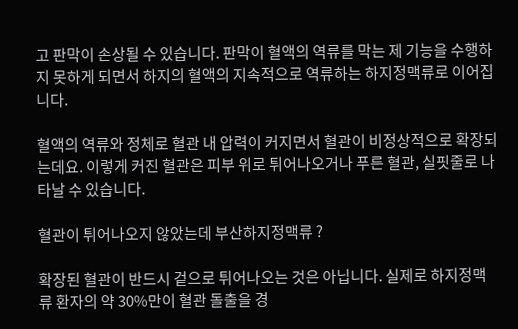고 판막이 손상될 수 있습니다. 판막이 혈액의 역류를 막는 제 기능을 수행하지 못하게 되면서 하지의 혈액의 지속적으로 역류하는 하지정맥류로 이어집니다.

혈액의 역류와 정체로 혈관 내 압력이 커지면서 혈관이 비정상적으로 확장되는데요. 이렇게 커진 혈관은 피부 위로 튀어나오거나 푸른 혈관, 실핏줄로 나타날 수 있습니다.

혈관이 튀어나오지 않았는데 부산하지정맥류 ?

확장된 혈관이 반드시 겉으로 튀어나오는 것은 아닙니다. 실제로 하지정맥류 환자의 약 30%만이 혈관 돌출을 경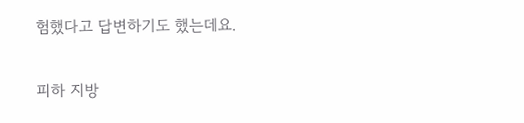험했다고 답변하기도 했는데요.

피하 지방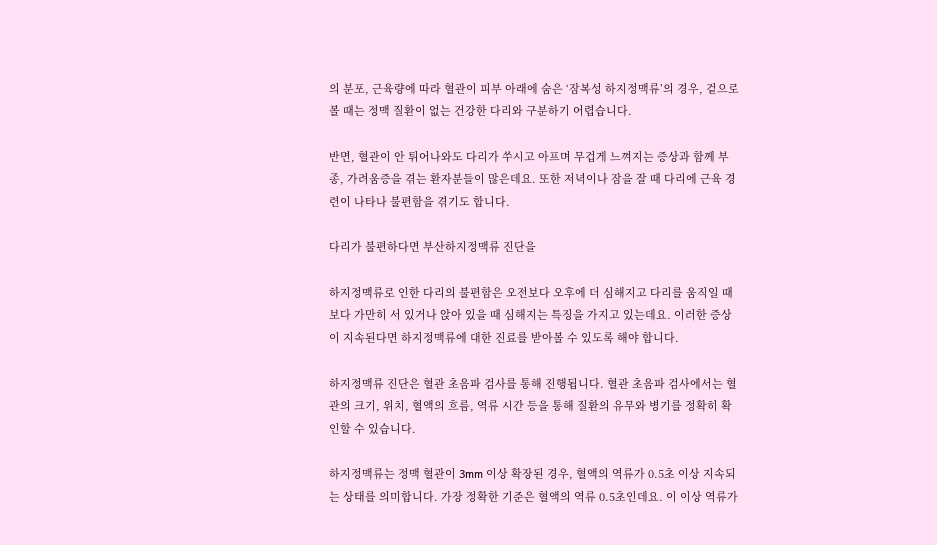의 분포, 근육량에 따라 혈관이 피부 아래에 숨은 ‘잠복성 하지정맥류’의 경우, 겉으로 볼 때는 정맥 질환이 없는 건강한 다리와 구분하기 어렵습니다.

반면, 혈관이 안 튀어나와도 다리가 쑤시고 아프며 무겁게 느껴지는 증상과 함께 부종, 가려움증을 겪는 환자분들이 많은데요. 또한 저녁이나 잠을 잘 때 다리에 근육 경련이 나타나 불편함을 겪기도 합니다.

다리가 불편하다면 부산하지정맥류 진단을

하지정맥류로 인한 다리의 불편함은 오전보다 오후에 더 심해지고 다리를 움직일 때보다 가만히 서 있거나 앉아 있을 때 심해지는 특징을 가지고 있는데요. 이러한 증상이 지속된다면 하지정맥류에 대한 진료를 받아볼 수 있도록 해야 합니다.

하지정맥류 진단은 혈관 초음파 검사를 통해 진행됩니다. 혈관 초음파 검사에서는 혈관의 크기, 위치, 혈액의 흐름, 역류 시간 등을 통해 질환의 유무와 병기를 정확히 확인할 수 있습니다.

하지정맥류는 정맥 혈관이 3mm 이상 확장된 경우, 혈액의 역류가 0.5초 이상 지속되는 상태를 의미합니다. 가장 정확한 기준은 혈액의 역류 0.5초인데요. 이 이상 역류가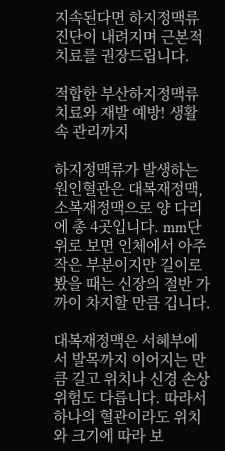지속된다면 하지정맥류 진단이 내려지며 근본적 치료를 권장드립니다.

적합한 부산하지정맥류 치료와 재발 예방! 생활 속 관리까지

하지정맥류가 발생하는 원인혈관은 대복재정맥, 소복재정맥으로 양 다리에 총 4곳입니다. mm단위로 보면 인체에서 아주 작은 부분이지만 길이로 봤을 때는 신장의 절반 가까이 차지할 만큼 깁니다.

대복재정맥은 서혜부에서 발목까지 이어지는 만큼 길고 위치나 신경 손상 위험도 다릅니다. 따라서 하나의 혈관이라도 위치와 크기에 따라 보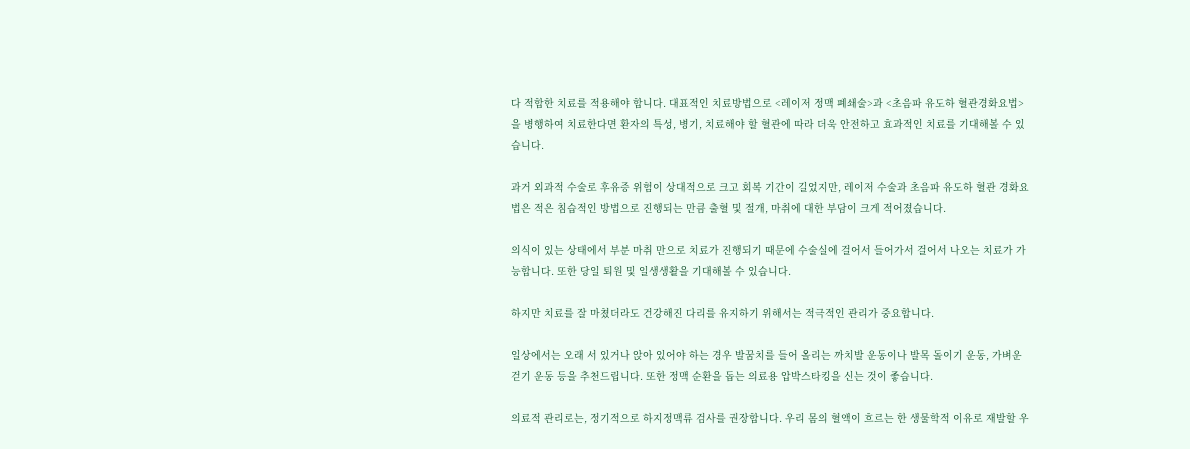다 적합한 치료를 적용해야 합니다. 대표적인 치료방법으로 <레이저 정맥 폐쇄술>과 <초음파 유도하 혈관경화요법>을 병행하여 치료한다면 환자의 특성, 병기, 치료해야 할 혈관에 따라 더욱 안전하고 효과적인 치료를 기대해볼 수 있습니다.

과거 외과적 수술로 후유증 위험이 상대적으로 크고 회복 기간이 길었지만, 레이저 수술과 초음파 유도하 혈관 경화요법은 적은 침습적인 방법으로 진행되는 만큼 출혈 및 절개, 마취에 대한 부담이 크게 적어졌습니다.

의식이 있는 상태에서 부분 마취 만으로 치료가 진행되기 때문에 수술실에 걸어서 들어가서 걸어서 나오는 치료가 가능합니다. 또한 당일 퇴원 및 일생생활을 기대해볼 수 있습니다.

하지만 치료를 잘 마쳤더라도 건강해진 다리를 유지하기 위해서는 적극적인 관리가 중요합니다.

일상에서는 오래 서 있거나 앉아 있어야 하는 경우 발꿈치를 들어 올리는 까치발 운동이나 발목 돌이기 운동, 가벼운 걷기 운동 등을 추천드립니다. 또한 정맥 순환을 돕는 의료용 압박스타킹을 신는 것이 좋습니다.

의료적 관리로는, 정기적으로 하지정맥류 검사를 권장합니다. 우리 몸의 혈액이 흐르는 한 생물학적 이유로 재발할 우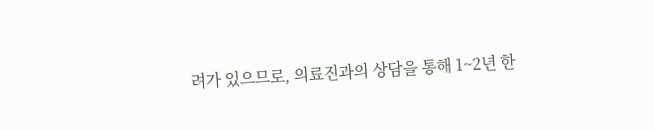려가 있으므로, 의료진과의 상담을 통해 1~2년 한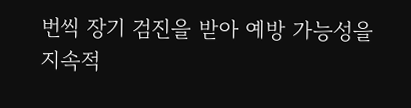번씩 장기 검진을 받아 예방 가능성을 지속적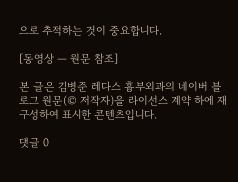으로 추적하는 것이 중요합니다.

[동영상 — 원문 참조]

본 글은 김병준 레다스 흉부외과의 네이버 블로그 원문(© 저작자)을 라이선스 계약 하에 재구성하여 표시한 콘텐츠입니다.

댓글 0